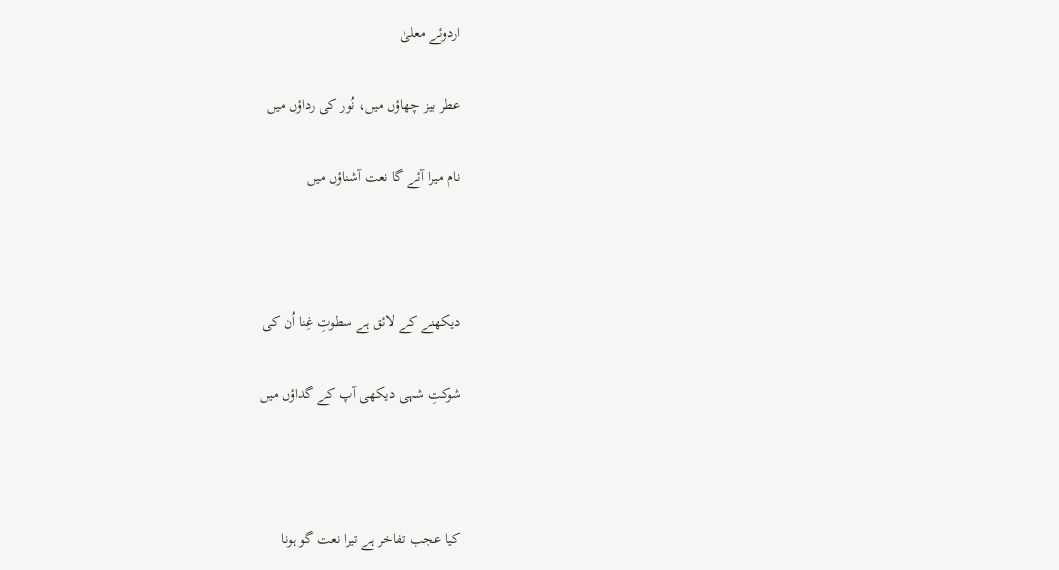اردوئے معلیٰ

عطر بیز چھاؤں میں، نُور کی رداؤں میں

نام میرا آئے گا نعت آشناؤں میں



دیکھنے کے لائق ہے سطوتِ غِنا اُن کی

شوکتِ شہی دیکھی آپ کے گداؤں میں



کیا عجب تفاخر ہے تیرا نعت گو ہونا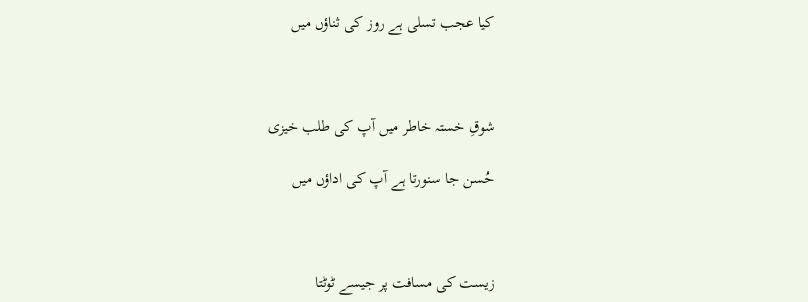کیا عجب تسلی ہے روز کی ثناؤں میں



شوقِ خستہ خاطر میں آپ کی طلب خیزی

حُسن جا سنورتا ہے آپ کی اداؤں میں



زیست کی مسافت پر جیسے ٹوٹتا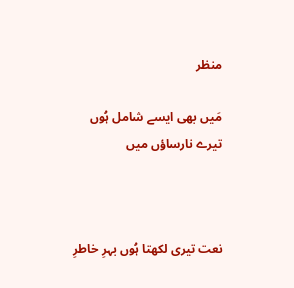منظر

مَیں بھی ایسے شامل ہُوں تیرے نارساؤں میں



نعت تیری لکھتا ہُوں بہرِ خاطرِ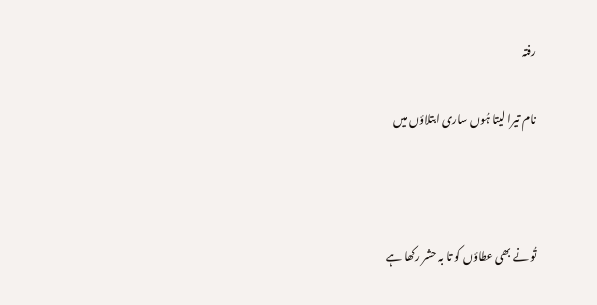رفتہ

نام تیرا لیتا ہُوں ساری ابتلاؤں میں



تُو نے بھی عطاؤں کو تا بہ حشر رکھا ہے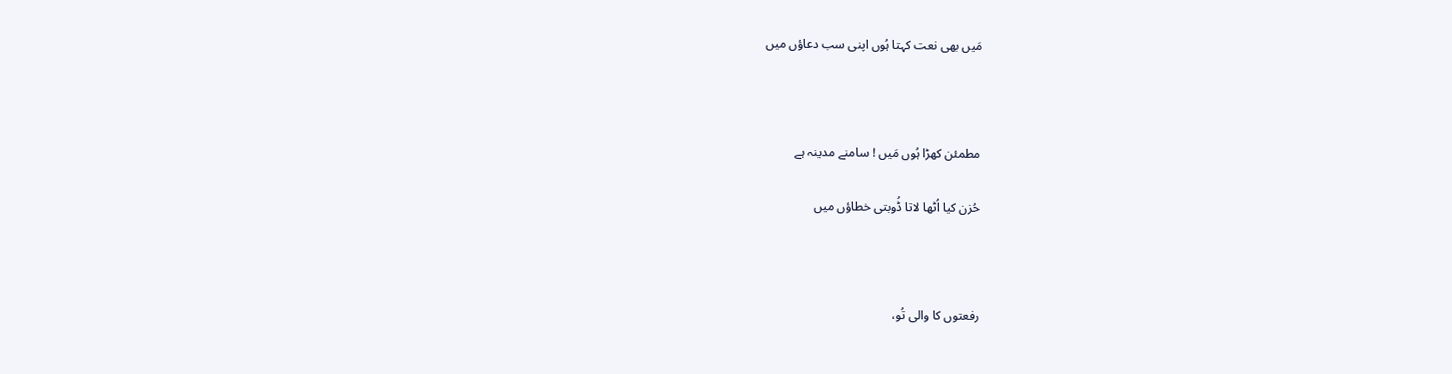مَیں بھی نعت کہتا ہُوں اپنی سب دعاؤں میں



مطمئن کھڑا ہُوں مَیں ! سامنے مدینہ ہے

حُزن کیا اُٹھا لاتا ڈُوبتی خطاؤں میں



رفعتوں کا والی تُو،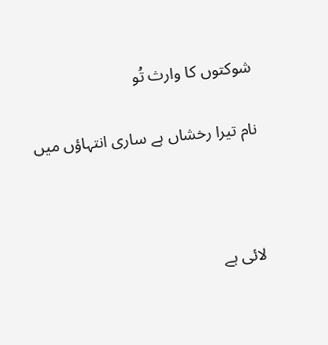شوکتوں کا وارث تُو

نام تیرا رخشاں ہے ساری انتہاؤں میں



لائی ہے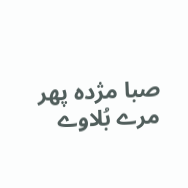صبا مژدہ پھر مرے بُلاوے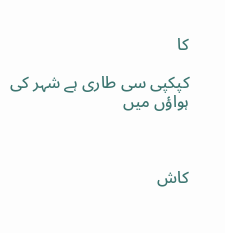کا

کپکپی سی طاری ہے شہر کی ہواؤں میں



کاش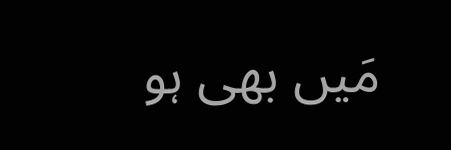مَیں بھی ہو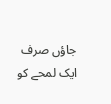جاؤں صرف ایک لمحے کو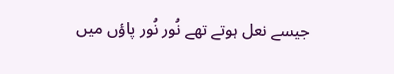جیسے نعل ہوتے تھے نُور نُور پاؤں میں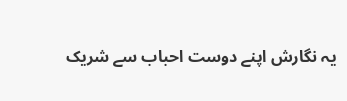یہ نگارش اپنے دوست احباب سے شریک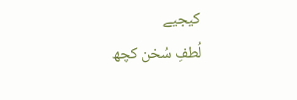کیجیے
لُطفِ سُخن کچھ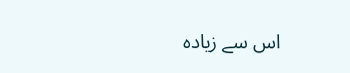اس سے زیادہ